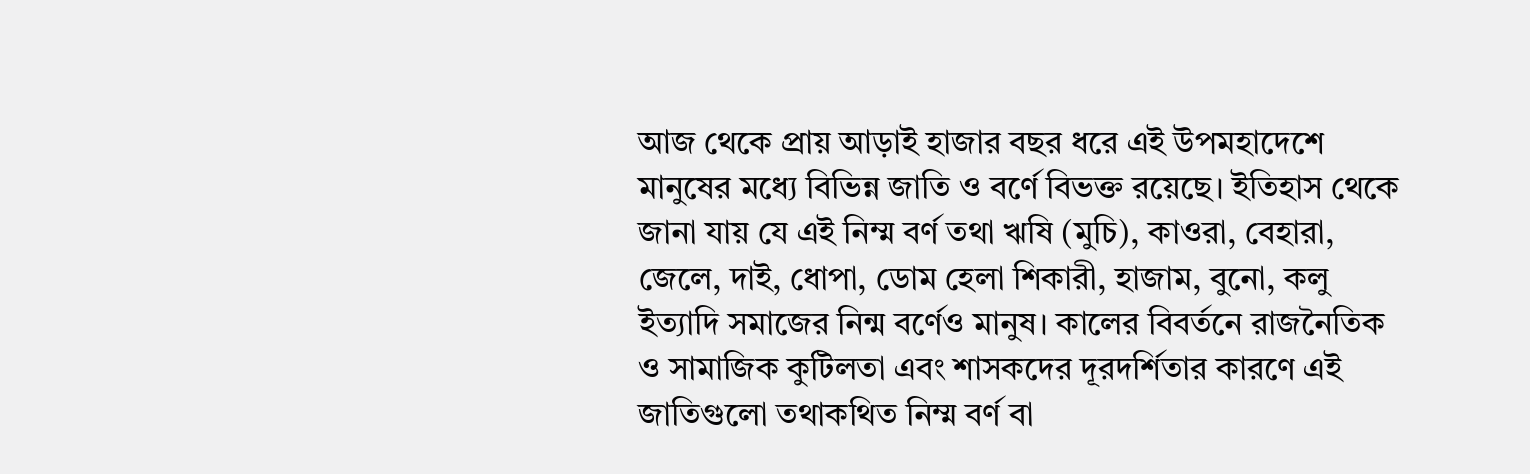আজ থেকে প্রায় আড়াই হাজার বছর ধরে এই উপমহাদেশে মানুষের মধ্যে বিভিন্ন জাতি ও বর্ণে বিভক্ত রয়েছে। ইতিহাস থেকে জানা যায় যে এই নিম্ম বর্ণ তথা ঋষি (মুচি), কাওরা, বেহারা, জেলে, দাই, ধোপা, ডোম হেলা শিকারী, হাজাম, বুনো, কলু ইত্যাদি সমাজের নিন্ম বর্ণেও মানুষ। কালের বিবর্তনে রাজনৈতিক ও সামাজিক কুটিলতা এবং শাসকদের দূরদর্শিতার কারণে এই জাতিগুলো তথাকথিত নিম্ম বর্ণ বা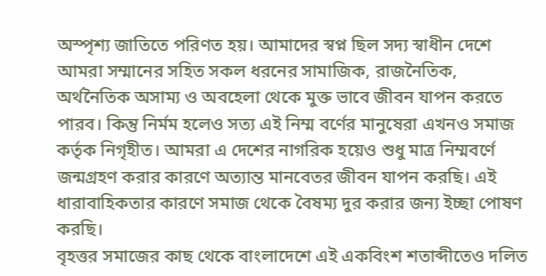অস্পৃশ্য জাতিতে পরিণত হয়। আমাদের স্বপ্ন ছিল সদ্য স্বাধীন দেশে আমরা সম্মানের সহিত সকল ধরনের সামাজিক, রাজনৈতিক, অর্থনৈতিক অসাম্য ও অবহেলা থেকে মুক্ত ভাবে জীবন যাপন করতে পারব। কিন্তু নির্মম হলেও সত্য এই নিম্ম বর্ণের মানুষেরা এখনও সমাজ কর্তৃক নিগৃহীত। আমরা এ দেশের নাগরিক হয়েও শুধু মাত্র নিম্মবর্ণে জন্মগ্রহণ করার কারণে অত্যান্ত মানবেতর জীবন যাপন করছি। এই ধারাবাহিকতার কারণে সমাজ থেকে বৈষম্য দুর করার জন্য ইচ্ছা পোষণ করছি।
বৃহত্তর সমাজের কাছ থেকে বাংলাদেশে এই একবিংশ শতাব্দীতেও দলিত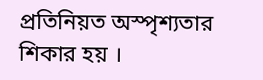প্রতিনিয়ত অস্পৃশ্যতার শিকার হয় ।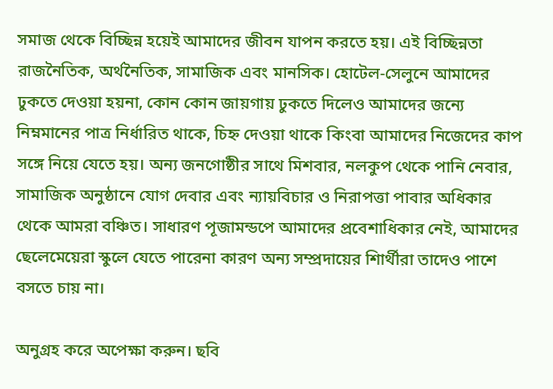সমাজ থেকে বিচ্ছিন্ন হয়েই আমাদের জীবন যাপন করতে হয়। এই বিচ্ছিন্নতা রাজনৈতিক, অর্থনৈতিক, সামাজিক এবং মানসিক। হোটেল-সেলুনে আমাদের ঢুকতে দেওয়া হয়না, কোন কোন জায়গায় ঢুকতে দিলেও আমাদের জন্যে নিম্নমানের পাত্র নির্ধারিত থাকে, চিহ্ন দেওয়া থাকে কিংবা আমাদের নিজেদের কাপ সঙ্গে নিয়ে যেতে হয়। অন্য জনগোষ্ঠীর সাথে মিশবার, নলকুপ থেকে পানি নেবার, সামাজিক অনুষ্ঠানে যোগ দেবার এবং ন্যায়বিচার ও নিরাপত্তা পাবার অধিকার থেকে আমরা বঞ্চিত। সাধারণ পূজামন্ডপে আমাদের প্রবেশাধিকার নেই, আমাদের ছেলেমেয়েরা স্কুলে যেতে পারেনা কারণ অন্য সম্প্রদায়ের শিার্থীরা তাদেও পাশে বসতে চায় না।

অনুগ্রহ করে অপেক্ষা করুন। ছবি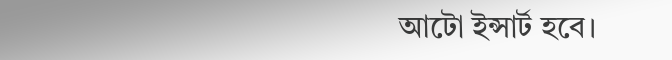আটো ইন্সার্ট হবে।